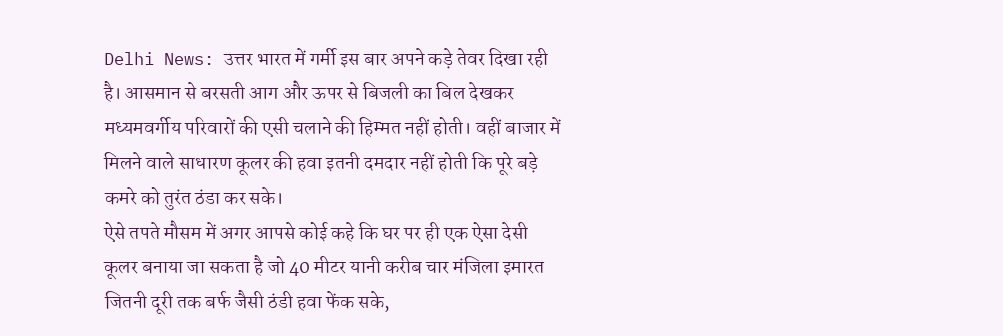Delhi News: उत्तर भारत में गर्मी इस बार अपने कड़े तेवर दिखा रही है। आसमान से बरसती आग और ऊपर से बिजली का बिल देखकर मध्यमवर्गीय परिवारों की एसी चलाने की हिम्मत नहीं होती। वहीं बाजार में मिलने वाले साधारण कूलर की हवा इतनी दमदार नहीं होती कि पूरे बड़े कमरे को तुरंत ठंडा कर सके।
ऐसे तपते मौसम में अगर आपसे कोई कहे कि घर पर ही एक ऐसा देसी कूलर बनाया जा सकता है जो 40 मीटर यानी करीब चार मंजिला इमारत जितनी दूरी तक बर्फ जैसी ठंडी हवा फेंक सके,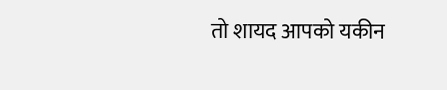तो शायद आपको यकीन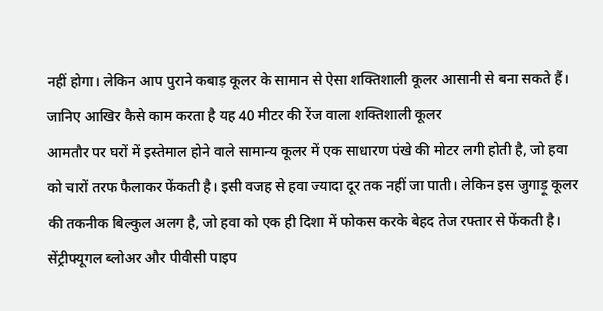नहीं होगा। लेकिन आप पुराने कबाड़ कूलर के सामान से ऐसा शक्तिशाली कूलर आसानी से बना सकते हैं।
जानिए आखिर कैसे काम करता है यह 40 मीटर की रेंज वाला शक्तिशाली कूलर
आमतौर पर घरों में इस्तेमाल होने वाले सामान्य कूलर में एक साधारण पंखे की मोटर लगी होती है, जो हवा को चारों तरफ फैलाकर फेंकती है। इसी वजह से हवा ज्यादा दूर तक नहीं जा पाती। लेकिन इस जुगाड़ू कूलर की तकनीक बिल्कुल अलग है, जो हवा को एक ही दिशा में फोकस करके बेहद तेज रफ्तार से फेंकती है।
सेंट्रीफ्यूगल ब्लोअर और पीवीसी पाइप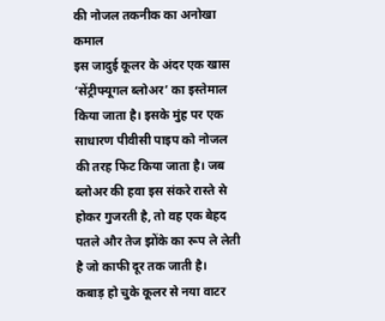की नोजल तकनीक का अनोखा कमाल
इस जादुई कूलर के अंदर एक खास ‘सेंट्रीफ्यूगल ब्लोअर’ का इस्तेमाल किया जाता है। इसके मुंह पर एक साधारण पीवीसी पाइप को नोजल की तरह फिट किया जाता है। जब ब्लोअर की हवा इस संकरे रास्ते से होकर गुजरती है, तो वह एक बेहद पतले और तेज झोंके का रूप ले लेती है जो काफी दूर तक जाती है।
कबाड़ हो चुके कूलर से नया वाटर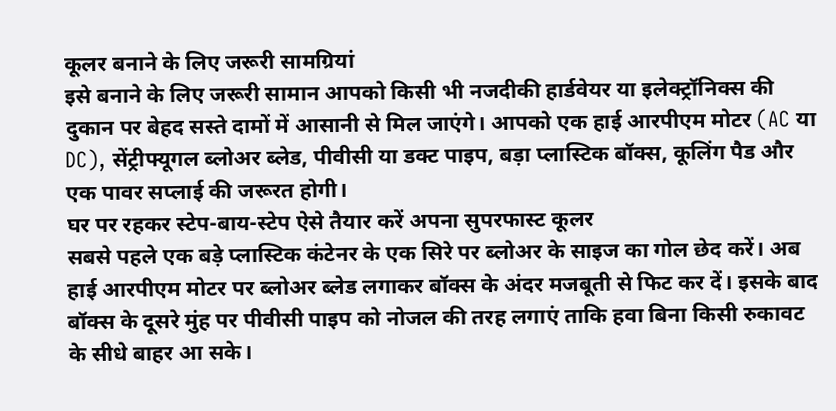कूलर बनाने के लिए जरूरी सामग्रियां
इसे बनाने के लिए जरूरी सामान आपको किसी भी नजदीकी हार्डवेयर या इलेक्ट्रॉनिक्स की दुकान पर बेहद सस्ते दामों में आसानी से मिल जाएंगे। आपको एक हाई आरपीएम मोटर (AC या DC), सेंट्रीफ्यूगल ब्लोअर ब्लेड, पीवीसी या डक्ट पाइप, बड़ा प्लास्टिक बॉक्स, कूलिंग पैड और एक पावर सप्लाई की जरूरत होगी।
घर पर रहकर स्टेप-बाय-स्टेप ऐसे तैयार करें अपना सुपरफास्ट कूलर
सबसे पहले एक बड़े प्लास्टिक कंटेनर के एक सिरे पर ब्लोअर के साइज का गोल छेद करें। अब हाई आरपीएम मोटर पर ब्लोअर ब्लेड लगाकर बॉक्स के अंदर मजबूती से फिट कर दें। इसके बाद बॉक्स के दूसरे मुंह पर पीवीसी पाइप को नोजल की तरह लगाएं ताकि हवा बिना किसी रुकावट के सीधे बाहर आ सके।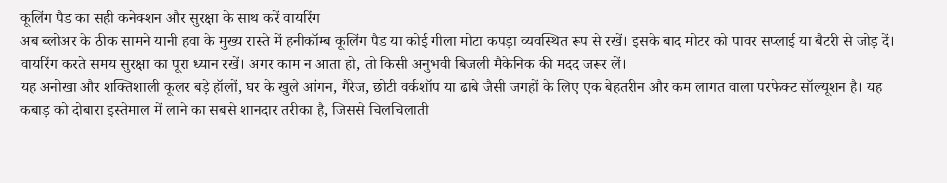कूलिंग पैड का सही कनेक्शन और सुरक्षा के साथ करें वायरिंग
अब ब्लोअर के ठीक सामने यानी हवा के मुख्य रास्ते में हनीकॉम्ब कूलिंग पैड या कोई गीला मोटा कपड़ा व्यवस्थित रूप से रखें। इसके बाद मोटर को पावर सप्लाई या बैटरी से जोड़ दें। वायरिंग करते समय सुरक्षा का पूरा ध्यान रखें। अगर काम न आता हो, तो किसी अनुभवी बिजली मैकेनिक की मदद जरूर लें।
यह अनोखा और शक्तिशाली कूलर बड़े हॉलों, घर के खुले आंगन, गैरेज, छोटी वर्कशॉप या ढाबे जैसी जगहों के लिए एक बेहतरीन और कम लागत वाला परफेक्ट सॉल्यूशन है। यह कबाड़ को दोबारा इस्तेमाल में लाने का सबसे शानदार तरीका है, जिससे चिलचिलाती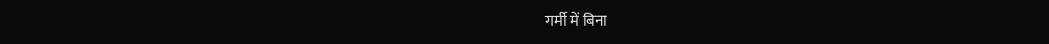गर्मी में बिना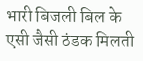भारी बिजली बिल के एसी जैसी ठंडक मिलती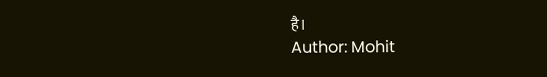है।
Author: Mohit